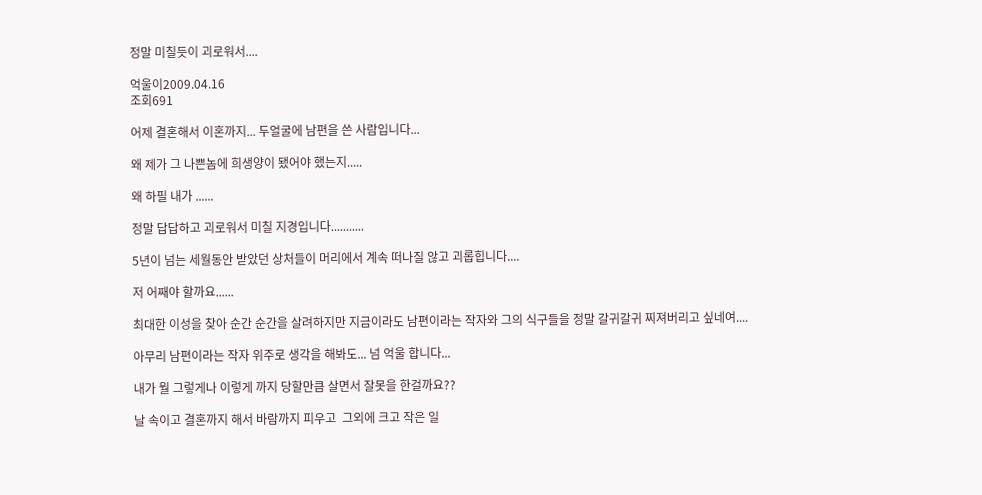정말 미칠듯이 괴로워서....

억울이2009.04.16
조회691

어제 결혼해서 이혼까지... 두얼굴에 남편을 쓴 사람입니다...

왜 제가 그 나쁜놈에 희생양이 됐어야 했는지.....

왜 하필 내가 ......

정말 답답하고 괴로워서 미칠 지경입니다...........

5년이 넘는 세월동안 받았던 상처들이 머리에서 계속 떠나질 않고 괴롭힙니다....

저 어째야 할까요......

최대한 이성을 찾아 순간 순간을 살려하지만 지금이라도 남편이라는 작자와 그의 식구들을 정말 갈귀갈귀 찌져버리고 싶네여....

아무리 남편이라는 작자 위주로 생각을 해봐도... 넘 억울 합니다...

내가 뭘 그렇게나 이렇게 까지 당할만큼 살면서 잘못을 한걸까요??

날 속이고 결혼까지 해서 바람까지 피우고  그외에 크고 작은 일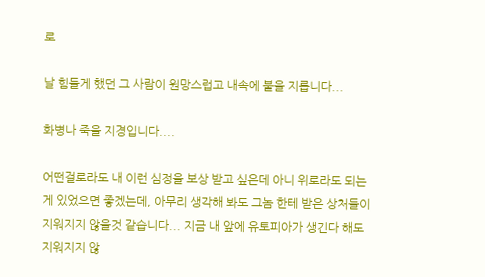로

날 힘들게 했던 그 사람이 원망스럽고 내속에 불을 지릅니다...

화병나 죽을 지경입니다....

어떤걸로라도 내 이런 심정을 보상 받고 싶은데 아니 위로라도 되는게 있었으면 좋겠는데, 아무리 생각해 봐도 그놈 한테 받은 상처들이 지워지지 않을것 같습니다... 지금 내 앞에 유토피아가 생긴다 해도 지워지지 않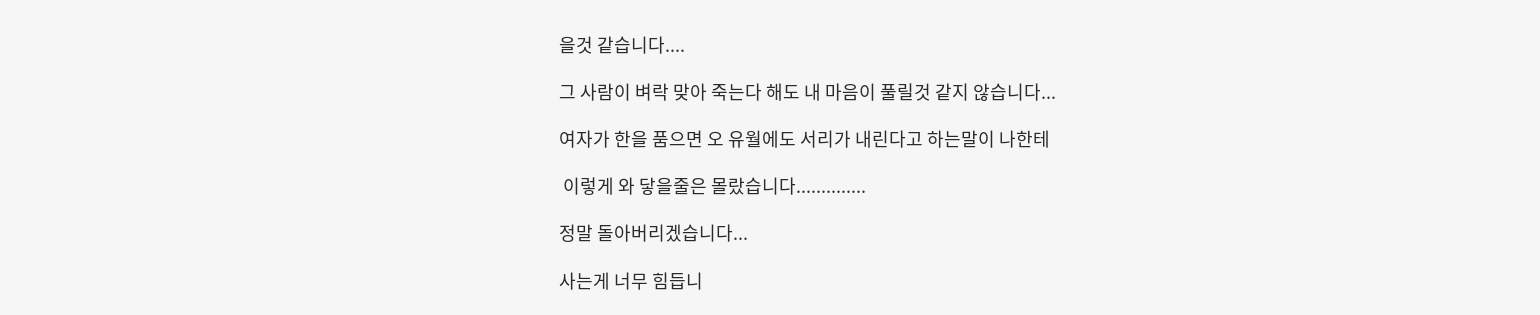을것 같습니다....

그 사람이 벼락 맞아 죽는다 해도 내 마음이 풀릴것 같지 않습니다...

여자가 한을 품으면 오 유월에도 서리가 내린다고 하는말이 나한테

 이렇게 와 닿을줄은 몰랐습니다..............

정말 돌아버리겠습니다...

사는게 너무 힘듭니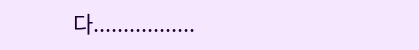다.................